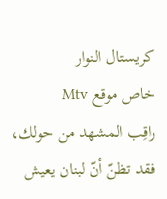كريستال النوار
خاص موقع Mtv
راقِب المشهد من حولك، فقد تظنّ أنّ لبنان يعيش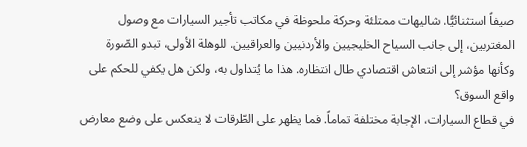صيفاً استثنائيًّا. شاليهات ممتلئة وحركة ملحوظة في مكاتب تأجير السيارات مع وصول المغتربين، إلى جانب السياح الخليجيين والأردنيين والعراقيين. للوهلة الأولى، تبدو الصّورة وكأنها مؤشر إلى انتعاش اقتصادي طال انتظاره. هذا ما يُتداول به، ولكن هل يكفي للحكم على واقع السوق؟
في قطاع السيارات، الإجابة مختلفة تماماً. فما يظهر على الطّرقات لا ينعكس على وضع معارض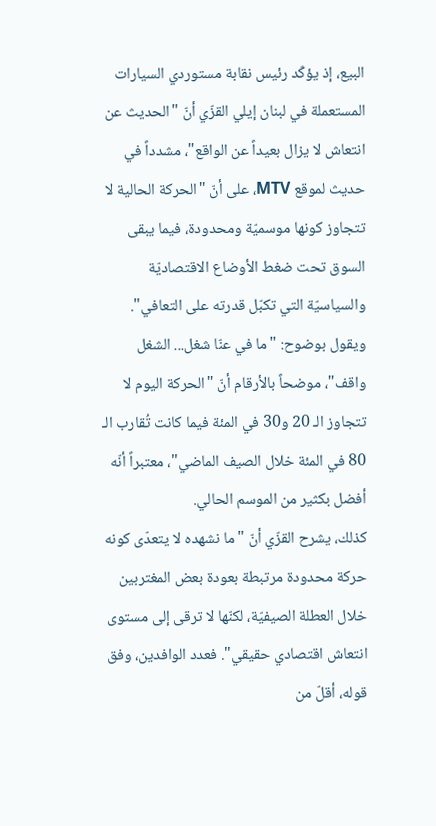البيع، إذ يؤكّد رئيس نقابة مستوردي السيارات المستعملة في لبنان إيلي القزّي أنّ "الحديث عن انتعاش لا يزال بعيداً عن الواقع"، مشدداً في حديث لموقع MTV، على أنّ "الحركة الحالية لا تتجاوز كونها موسميّة ومحدودة، فيما يبقى السوق تحت ضغط الأوضاع الاقتصاديّة والسياسيّة التي تكبّل قدرته على التعافي".
ويقول بوضوح: "ما في عنّا شغل... الشغل واقف"، موضحاً بالأرقام أنّ "الحركة اليوم لا تتجاوز الـ 20 و30 في المئة فيما كانت تُقارب الـ 80 في المئة خلال الصيف الماضي"، معتبراً أنّه أفضل بكثير من الموسم الحالي.
كذلك، يشرح القزّي أنّ "ما نشهده لا يتعدّى كونه حركة محدودة مرتبطة بعودة بعض المغتربين خلال العطلة الصيفيّة، لكنّها لا ترقى إلى مستوى انتعاش اقتصادي حقيقي". فعدد الوافدين، وفق قوله، أقلّ من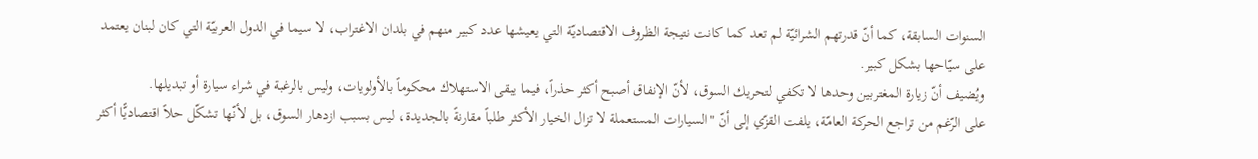السنوات السابقة، كما أنّ قدرتهم الشرائيّة لم تعد كما كانت نتيجة الظروف الاقتصاديّة التي يعيشها عدد كبير منهم في بلدان الاغتراب، لا سيما في الدول العربيّة التي كان لبنان يعتمد على سيّاحها بشكل كبير.
ويُضيف أنّ زيارة المغتربين وحدها لا تكفي لتحريك السوق، لأنّ الإنفاق أصبح أكثر حذراً، فيما يبقى الاستهلاك محكوماً بالأولويات، وليس بالرغبة في شراء سيارة أو تبديلها.
على الرّغم من تراجع الحركة العامّة، يلفت القزّي إلى أنّ "السيارات المستعملة لا تزال الخيار الأكثر طلباً مقارنةً بالجديدة، ليس بسبب ازدهار السوق، بل لأنّها تشكّل حلاً اقتصاديًّا أكثر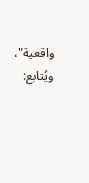واقعية"، ويُتابع: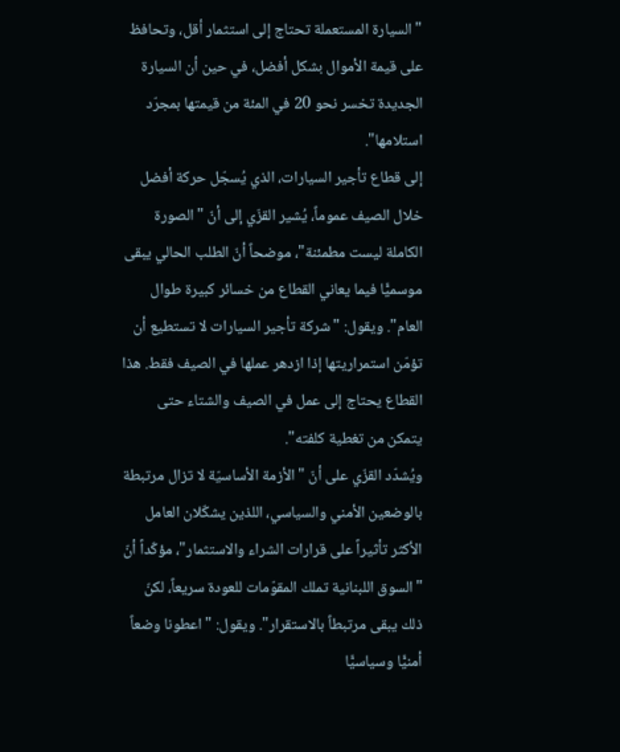"السيارة المستعملة تحتاج إلى استثمار أقل، وتحافظ على قيمة الأموال بشكل أفضل، في حين أن السيارة الجديدة تخسر نحو 20 في المئة من قيمتها بمجرّد استلامها".
إلى قطاع تأجير السيارات، الذي يُسجّل حركة أفضل خلال الصيف عموماً، يُشير القزّي إلى أنّ "الصورة الكاملة ليست مطمئنة"، موضحاً أنّ الطلب الحالي يبقى موسميًّا فيما يعاني القطاع من خسائر كبيرة طوال العام". ويقول: "شركة تأجير السيارات لا تستطيع أن تؤمّن استمراريتها إذا ازدهر عملها في الصيف فقط. هذا القطاع يحتاج إلى عمل في الصيف والشتاء حتى يتمكن من تغطية كلفته".
ويُشدّد القزّي على أنّ "الأزمة الأساسيّة لا تزال مرتبطة بالوضعين الأمني والسياسي، اللذين يشكّلان العامل الأكثر تأثيراً على قرارات الشراء والاستثمار"، مؤكّداً أنّ "السوق اللبنانية تملك المقوّمات للعودة سريعاً، لكنّ ذلك يبقى مرتبطاً بالاستقرار". ويقول: "اعطونا وضعاً أمنيًّا وسياسيًّا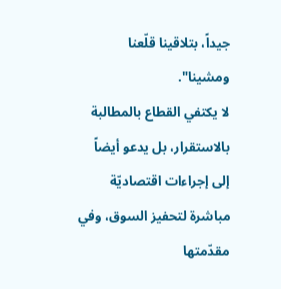جيداً، بتلاقينا قلّعنا ومشينا".
لا يكتفي القطاع بالمطالبة بالاستقرار، بل يدعو أيضاً إلى إجراءات اقتصاديّة مباشرة لتحفيز السوق، وفي مقدّمتها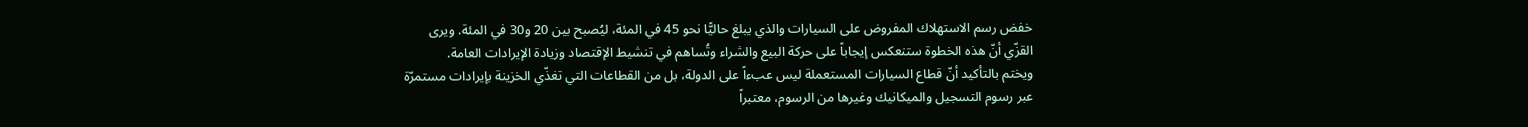خفض رسم الاستهلاك المفروض على السيارات والذي يبلغ حاليًّا نحو 45 في المئة، ليُصبح بين 20 و30 في المئة. ويرى القزّي أنّ هذه الخطوة ستنعكس إيجاباً على حركة البيع والشراء وتُساهم في تنشيط الإقتصاد وزيادة الإيرادات العامة.
ويختم بالتأكيد أنّ قطاع السيارات المستعملة ليس عبءاً على الدولة، بل من القطاعات التي تغذّي الخزينة بإيرادات مستمرّة عبر رسوم التسجيل والميكانيك وغيرها من الرسوم، معتبراً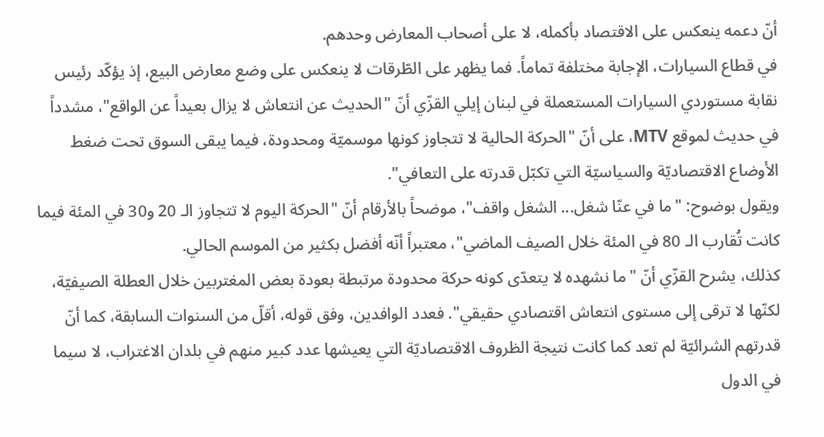أنّ دعمه ينعكس على الاقتصاد بأكمله، لا على أصحاب المعارض وحدهم.
في قطاع السيارات، الإجابة مختلفة تماماً. فما يظهر على الطّرقات لا ينعكس على وضع معارض البيع، إذ يؤكّد رئيس نقابة مستوردي السيارات المستعملة في لبنان إيلي القزّي أنّ "الحديث عن انتعاش لا يزال بعيداً عن الواقع"، مشدداً في حديث لموقع MTV، على أنّ "الحركة الحالية لا تتجاوز كونها موسميّة ومحدودة، فيما يبقى السوق تحت ضغط الأوضاع الاقتصاديّة والسياسيّة التي تكبّل قدرته على التعافي".
ويقول بوضوح: "ما في عنّا شغل... الشغل واقف"، موضحاً بالأرقام أنّ "الحركة اليوم لا تتجاوز الـ 20 و30 في المئة فيما كانت تُقارب الـ 80 في المئة خلال الصيف الماضي"، معتبراً أنّه أفضل بكثير من الموسم الحالي.
كذلك، يشرح القزّي أنّ "ما نشهده لا يتعدّى كونه حركة محدودة مرتبطة بعودة بعض المغتربين خلال العطلة الصيفيّة، لكنّها لا ترقى إلى مستوى انتعاش اقتصادي حقيقي". فعدد الوافدين، وفق قوله، أقلّ من السنوات السابقة، كما أنّ قدرتهم الشرائيّة لم تعد كما كانت نتيجة الظروف الاقتصاديّة التي يعيشها عدد كبير منهم في بلدان الاغتراب، لا سيما في الدول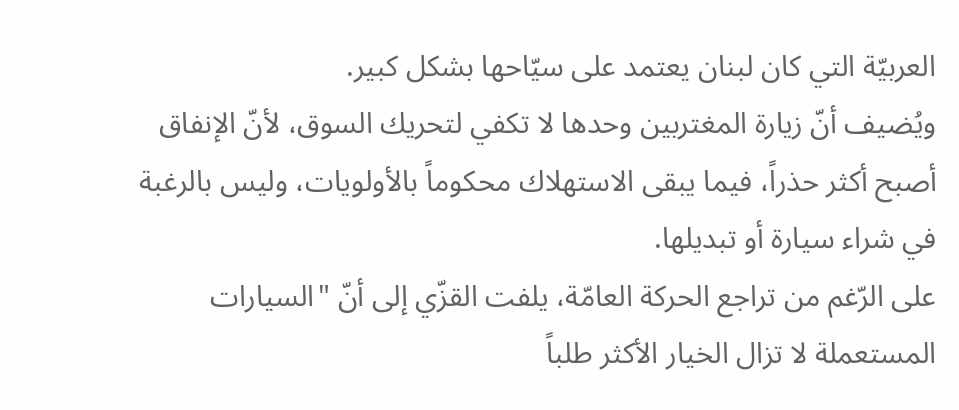العربيّة التي كان لبنان يعتمد على سيّاحها بشكل كبير.
ويُضيف أنّ زيارة المغتربين وحدها لا تكفي لتحريك السوق، لأنّ الإنفاق أصبح أكثر حذراً، فيما يبقى الاستهلاك محكوماً بالأولويات، وليس بالرغبة في شراء سيارة أو تبديلها.
على الرّغم من تراجع الحركة العامّة، يلفت القزّي إلى أنّ "السيارات المستعملة لا تزال الخيار الأكثر طلباً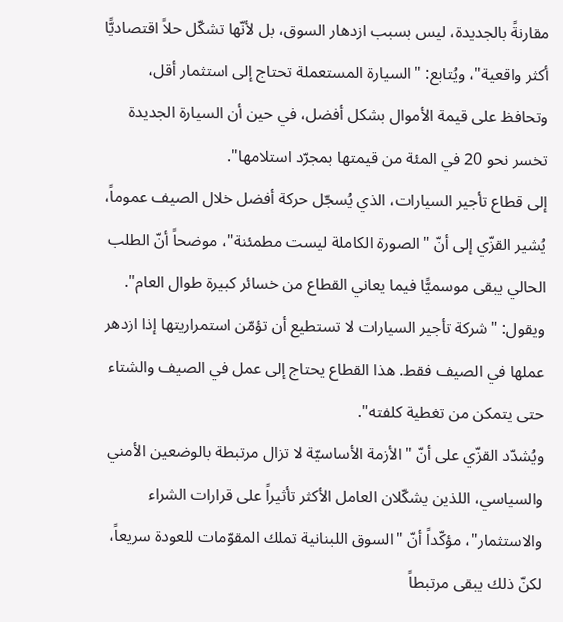مقارنةً بالجديدة، ليس بسبب ازدهار السوق، بل لأنّها تشكّل حلاً اقتصاديًّا أكثر واقعية"، ويُتابع: "السيارة المستعملة تحتاج إلى استثمار أقل، وتحافظ على قيمة الأموال بشكل أفضل، في حين أن السيارة الجديدة تخسر نحو 20 في المئة من قيمتها بمجرّد استلامها".
إلى قطاع تأجير السيارات، الذي يُسجّل حركة أفضل خلال الصيف عموماً، يُشير القزّي إلى أنّ "الصورة الكاملة ليست مطمئنة"، موضحاً أنّ الطلب الحالي يبقى موسميًّا فيما يعاني القطاع من خسائر كبيرة طوال العام". ويقول: "شركة تأجير السيارات لا تستطيع أن تؤمّن استمراريتها إذا ازدهر عملها في الصيف فقط. هذا القطاع يحتاج إلى عمل في الصيف والشتاء حتى يتمكن من تغطية كلفته".
ويُشدّد القزّي على أنّ "الأزمة الأساسيّة لا تزال مرتبطة بالوضعين الأمني والسياسي، اللذين يشكّلان العامل الأكثر تأثيراً على قرارات الشراء والاستثمار"، مؤكّداً أنّ "السوق اللبنانية تملك المقوّمات للعودة سريعاً، لكنّ ذلك يبقى مرتبطاً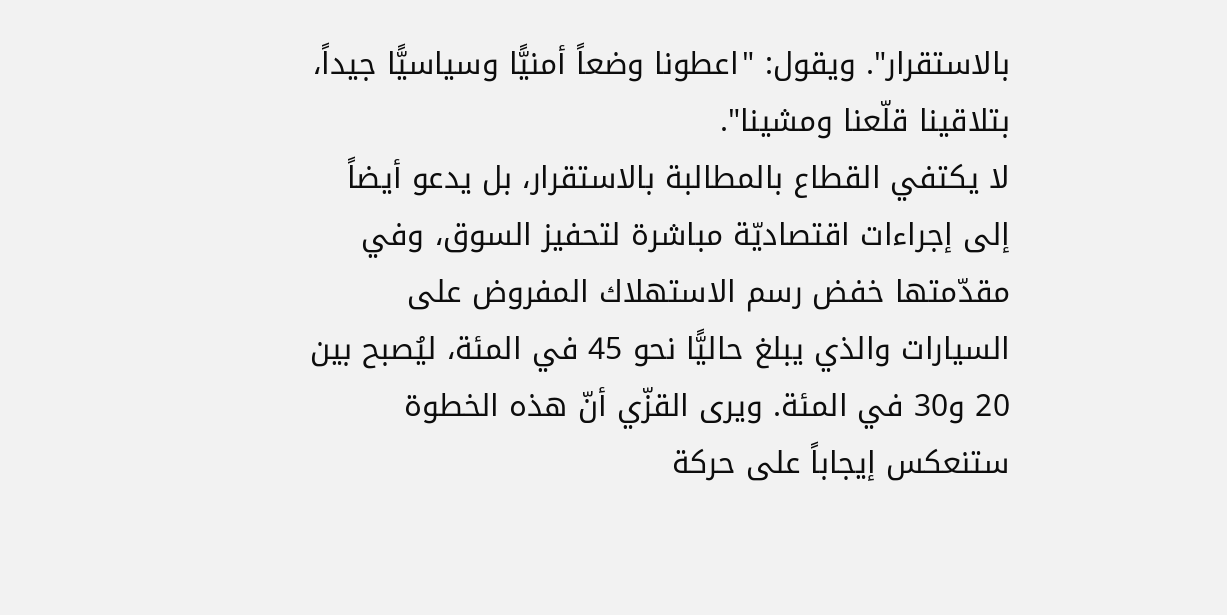بالاستقرار". ويقول: "اعطونا وضعاً أمنيًّا وسياسيًّا جيداً، بتلاقينا قلّعنا ومشينا".
لا يكتفي القطاع بالمطالبة بالاستقرار، بل يدعو أيضاً إلى إجراءات اقتصاديّة مباشرة لتحفيز السوق، وفي مقدّمتها خفض رسم الاستهلاك المفروض على السيارات والذي يبلغ حاليًّا نحو 45 في المئة، ليُصبح بين 20 و30 في المئة. ويرى القزّي أنّ هذه الخطوة ستنعكس إيجاباً على حركة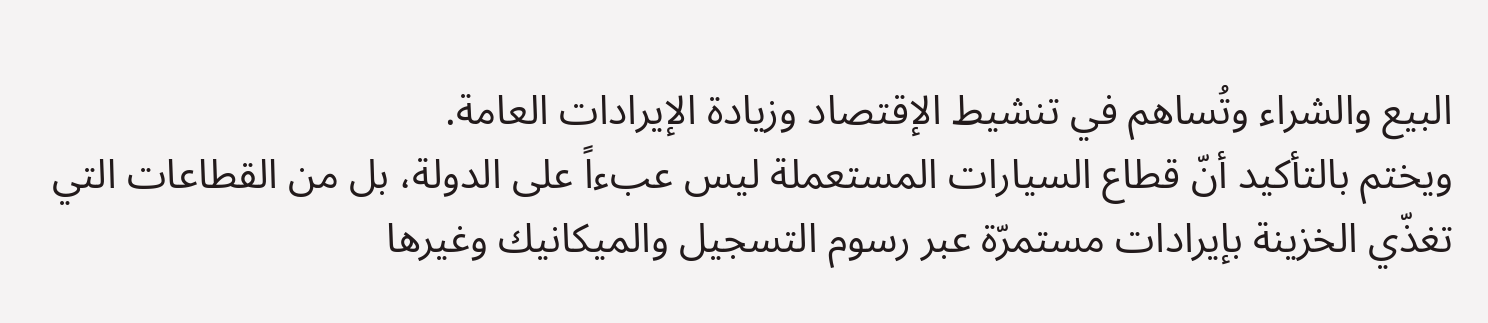البيع والشراء وتُساهم في تنشيط الإقتصاد وزيادة الإيرادات العامة.
ويختم بالتأكيد أنّ قطاع السيارات المستعملة ليس عبءاً على الدولة، بل من القطاعات التي تغذّي الخزينة بإيرادات مستمرّة عبر رسوم التسجيل والميكانيك وغيرها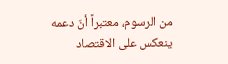من الرسوم، معتبراً أنّ دعمه ينعكس على الاقتصاد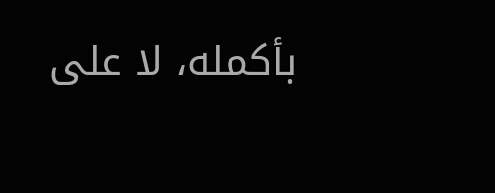بأكمله، لا على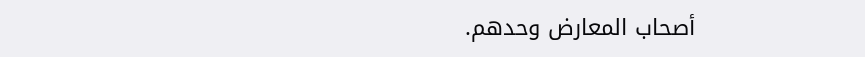أصحاب المعارض وحدهم.